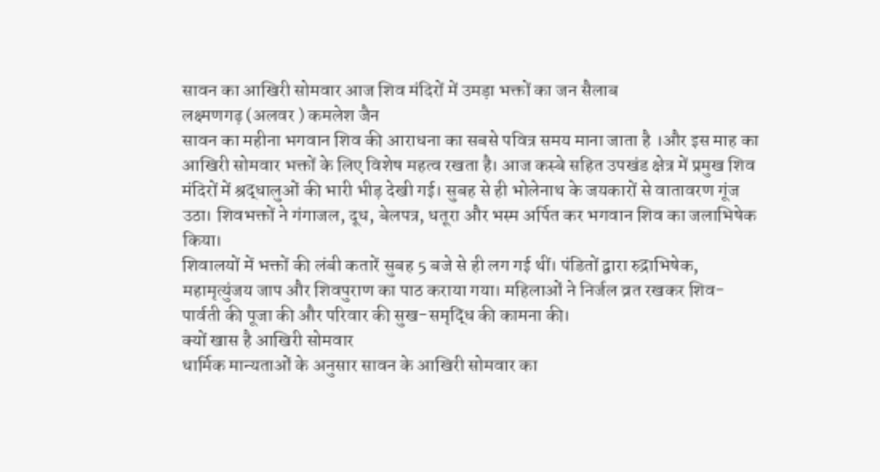सावन का आखिरी सोमवार आज शिव मंदिरों में उमड़ा भक्तों का जन सैलाब
लक्ष्मणगढ़ (अलवर ) कमलेश जैन
सावन का महीना भगवान शिव की आराधना का सबसे पवित्र समय माना जाता है ।और इस माह का आखिरी सोमवार भक्तों के लिए विशेष महत्व रखता है। आज कस्बे सहित उपखंड क्षेत्र में प्रमुख शिव मंदिरों में श्रद्धालुओं की भारी भीड़ देखी गई। सुबह से ही भोलेनाथ के जयकारों से वातावरण गूंज उठा। शिवभक्तों ने गंगाजल, दूध, बेलपत्र, धतूरा और भस्म अर्पित कर भगवान शिव का जलाभिषेक किया।
शिवालयों में भक्तों की लंबी कतारें सुबह 5 बजे से ही लग गई थीं। पंडितों द्वारा रुद्राभिषेक, महामृत्युंजय जाप और शिवपुराण का पाठ कराया गया। महिलाओं ने निर्जल व्रत रखकर शिव-पार्वती की पूजा की और परिवार की सुख-समृद्धि की कामना की।
क्यों खास है आखिरी सोमवार
धार्मिक मान्यताओं के अनुसार सावन के आखिरी सोमवार का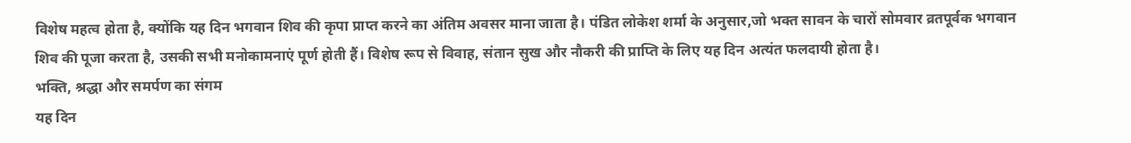विशेष महत्व होता है, क्योंकि यह दिन भगवान शिव की कृपा प्राप्त करने का अंतिम अवसर माना जाता है। पंडित लोकेश शर्मा के अनुसार,जो भक्त सावन के चारों सोमवार व्रतपूर्वक भगवान शिव की पूजा करता है, उसकी सभी मनोकामनाएं पूर्ण होती हैं। विशेष रूप से विवाह, संतान सुख और नौकरी की प्राप्ति के लिए यह दिन अत्यंत फलदायी होता है।
भक्ति, श्रद्धा और समर्पण का संगम
यह दिन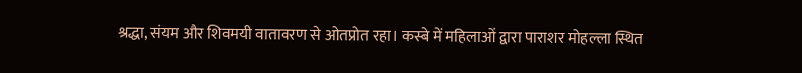श्रद्धा, संयम और शिवमयी वातावरण से ओतप्रोत रहा। कस्बे में महिलाओं द्वारा पाराशर मोहल्ला स्थित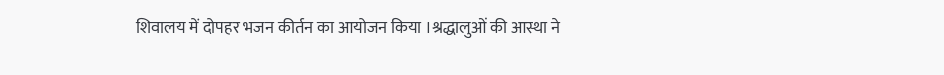शिवालय में दोपहर भजन कीर्तन का आयोजन किया ।श्रद्धालुओं की आस्था ने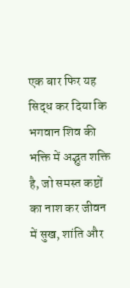एक बार फिर यह सिद्ध कर दिया कि भगवान शिव की भक्ति में अद्भुत शक्ति है, जो समस्त कष्टों का नाश कर जीवन में सुख, शांति और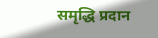समृद्धि प्रदान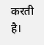करती है।